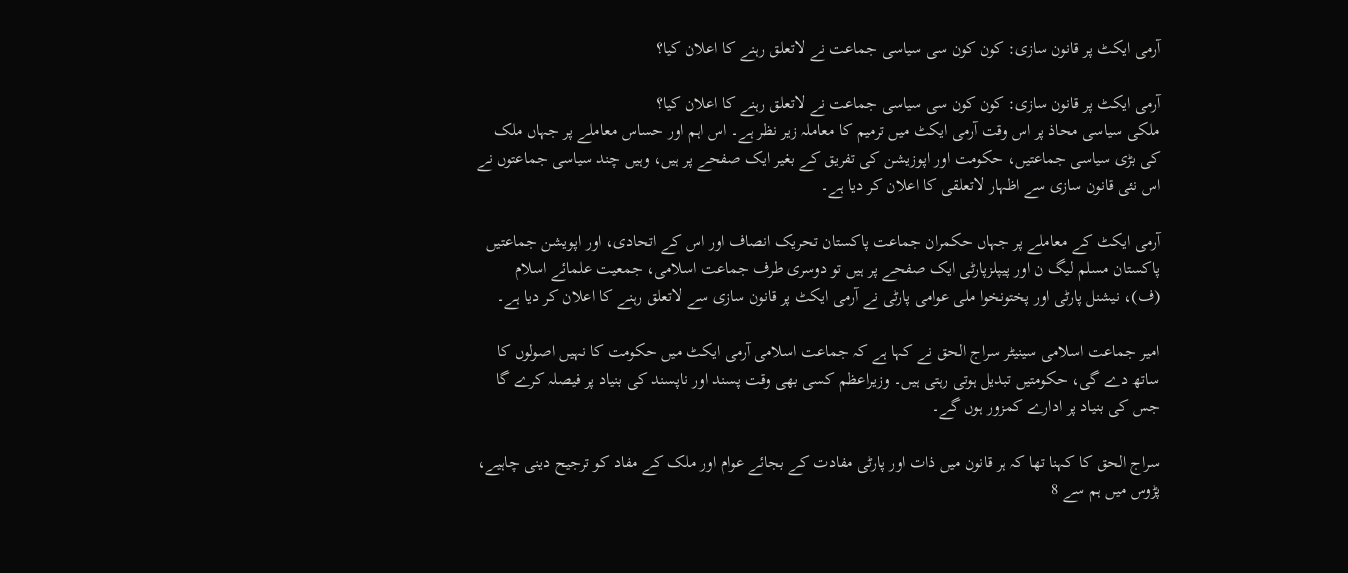آرمی ایکٹ پر قانون سازی: کون کون سی سیاسی جماعت نے لاتعلق رہنے کا اعلان کیا؟

آرمی ایکٹ پر قانون سازی: کون کون سی سیاسی جماعت نے لاتعلق رہنے کا اعلان کیا؟
ملکی سیاسی محاذ پر اس وقت آرمی ایکٹ میں ترمیم کا معاملہ زیر نظر ہے۔ اس اہم اور حساس معاملے پر جہاں ملک کی بڑی سیاسی جماعتیں، حکومت اور اپوزیشن کی تفریق کے بغیر ایک صفحے پر ہیں، وہیں چند سیاسی جماعتوں نے اس نئی قانون سازی سے اظہار لاتعلقی کا اعلان کر دیا ہے۔

آرمی ایکٹ کے معاملے پر جہاں حکمران جماعت پاکستان تحریک انصاف اور اس کے اتحادی، اور اپویشن جماعتیں پاکستان مسلم لیگ ن اور پیپلزپارٹی ایک صفحے پر ہیں تو دوسری طرف جماعت اسلامی، جمعیت علمائے اسلام (ف)، نیشنل پارٹی اور پختونخوا ملی عوامی پارٹی نے آرمی ایکٹ پر قانون سازی سے لاتعلق رہنے کا اعلان کر دیا ہے۔

امیر جماعت اسلامی سینیٹر سراج الحق نے کہا ہے کہ جماعت اسلامی آرمی ایکٹ میں حکومت کا نہیں اصولوں کا ساتھ دے گی، حکومتیں تبدیل ہوتی رہتی ہیں۔ وزیراعظم کسی بھی وقت پسند اور ناپسند کی بنیاد پر فیصلہ کرے گا جس کی بنیاد پر ادارے کمزور ہوں گے۔

سراج الحق کا کہنا تھا کہ ہر قانون میں ذات اور پارٹی مفادت کے بجائے عوام اور ملک کے مفاد کو ترجیح دینی چاہیے، پڑوس میں ہم سے 8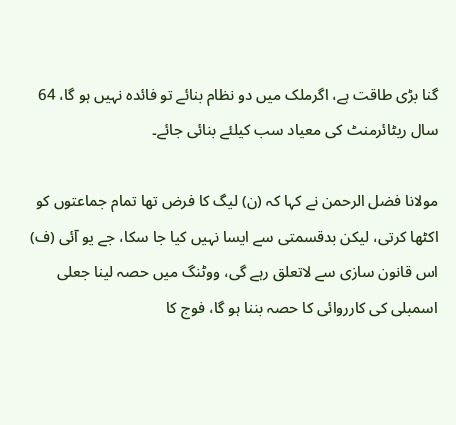گنا بڑی طاقت ہے، اگرملک میں دو نظام بنائے تو فائدہ نہیں ہو گا، 64 سال ریٹائرمنٹ کی معیاد سب کیلئے بنائی جائے۔

مولانا فضل الرحمن نے کہا کہ (ن) لیگ کا فرض تھا تمام جماعتوں کو اکٹھا کرتی، لیکن بدقسمتی سے ایسا نہیں کیا جا سکا، جے یو آئی (ف) اس قانون سازی سے لاتعلق رہے گی، ووٹنگ میں حصہ لینا جعلی اسمبلی کی کارروائی کا حصہ بننا ہو گا، فوج کا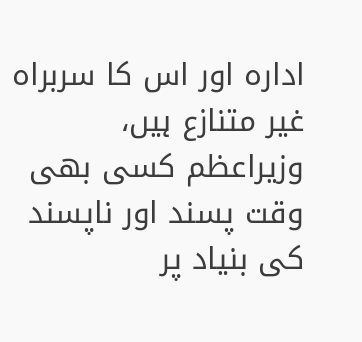ادارہ اور اس کا سربراہ غیر متنازع ہیں، وزیراعظم کسی بھی وقت پسند اور ناپسند کی بنیاد پر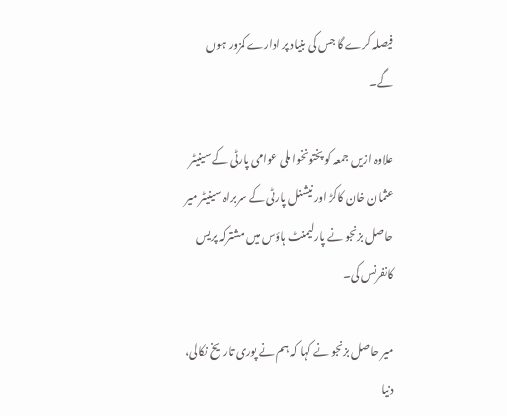فیصلہ کرے گا جس کی بنیاد پر ادارے کمزور ہوں گے۔

علاوہ ازیں جمعہ کو پختونخوا ملی عوامی پارٹی کے سینیٹر عثمان خان کاکڑ اور نیشنل پارٹی کے سربراہ سینیٹر میر حاصل بزنجو نے پارلیمنٹ ہاؤس میں مشترکہ پریس کانفرنس کی۔

میر حاصل بزنجو نے کہا کہ ہم نے پوری تاریخ نکالی، دنیا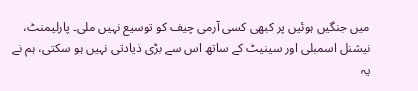میں جنگیں ہوئیں پر کبھی کسی آرمی چیف کو توسیع نہیں ملی۔ پارلیمنٹ، نیشنل اسمبلی اور سینیٹ کے ساتھ اس سے بڑی ذیادتی نہیں ہو سکتی، ہم نے یہ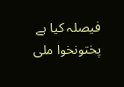فیصلہ کیا ہے پختونخوا ملی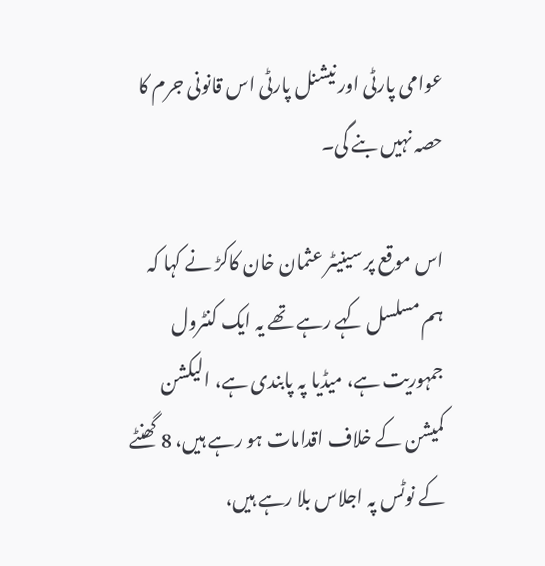عوامی پارٹی اور نیشنل پارٹی اس قانونی جرم کا حصہ نہیں بنے گی۔

اس موقع پر سینیٹر عثمان خان کاکڑ نے کہا کہ ہم مسلسل کہے رہے تھے یہ ایک کنٹرول جمہوریت ہے، میڈیا پہ پابندی ہے، الیکشن کمیشن کے خلاف اقدامات ہو رہے ہیں، 8 گھنٹے کے نوٹس پہ اجلاس بلا رہے ہیں،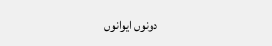دونوں ایوانوں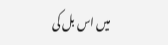میں اس بل کی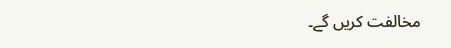مخالفت کریں گے۔